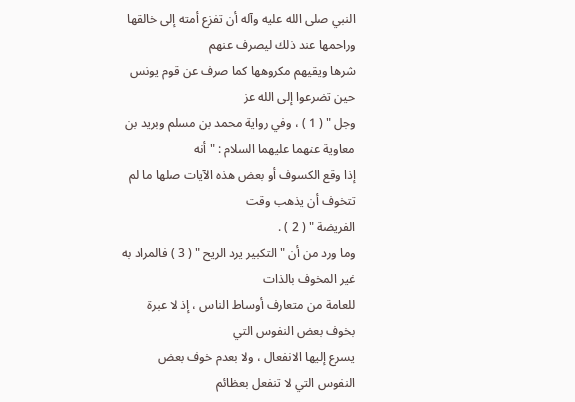النبي صلى الله عليه وآله أن تفزع أمته إلى خالقها وراحمها عند ذلك ليصرف عنهم
شرها ويقيهم مكروهها كما صرف عن قوم يونس حين تضرعوا إلى الله عز
وجل " ( 1 ) ، وفي رواية محمد بن مسلم وبريد بن معاوية عنهما عليهما السلام : " أنه
إذا وقع الكسوف أو بعض هذه الآيات صلها ما لم تتخوف أن يذهب وقت
الفريضة " ( 2 ) .
وما ورد من أن " التكبير يرد الريح " ( 3 ) فالمراد به غير المخوف بالذات
للعامة من متعارف أوساط الناس ، إذ لا عبرة بخوف بعض النفوس التي
يسرع إليها الانفعال ، ولا بعدم خوف بعض النفوس التي لا تنفعل بعظائم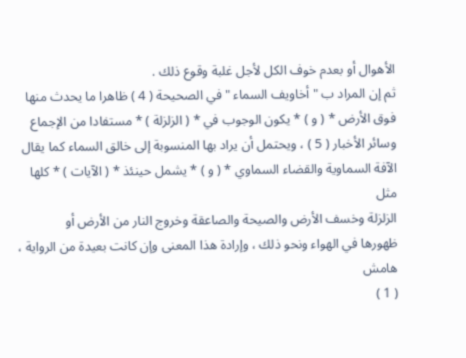الأهوال أو بعدم خوف الكل لأجل غلبة وقوع ذلك .
ثم إن المراد ب " أخاويف السماء " في الصحيحة ( 4 ) ظاهرا ما يحدث منها
فوق الأرض * ( و ) * يكون الوجوب في * ( الزلزلة ) * مستفادا من الإجماع
وسائر الأخبار ( 5 ) ، ويحتمل أن يراد بها المنسوبة إلى خالق السماء كما يقال
الآفة السماوية والقضاء السماوي * ( و ) * يشمل حينئذ * ( الآيات ) * كلها مثل
الزلزلة وخسف الأرض والصيحة والصاعقة وخروج النار من الأرض أو
ظهورها في الهواء ونحو ذلك ، وإرادة هذا المعنى وإن كانت بعيدة من الرواية ،
هامش
( 1 )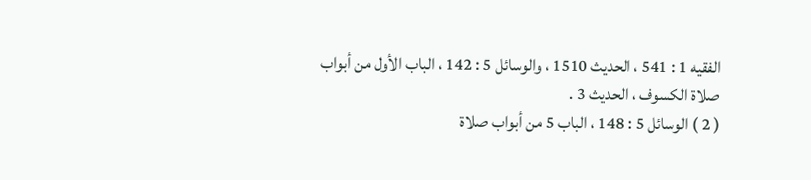الفقيه 1 : 541 ، الحديث 1510 ، والوسائل 5 : 142 ، الباب الأول من أبواب
صلاة الكسوف ، الحديث 3 .
( 2 ) الوسائل 5 : 148 ، الباب 5 من أبواب صلاة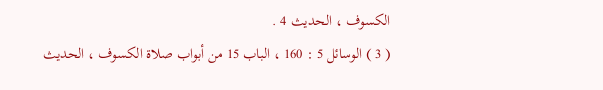الكسوف ، الحديث 4 .
( 3 ) الوسائل 5 : 160 ، الباب 15 من أبواب صلاة الكسوف ، الحديث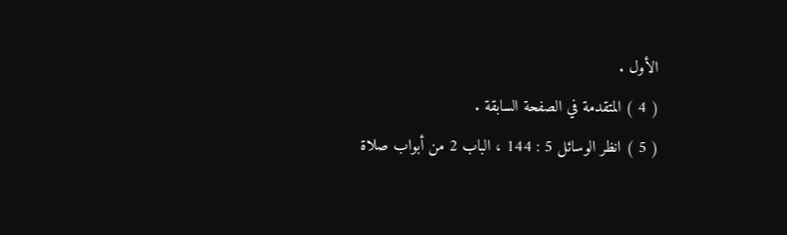الأول .
( 4 ) المتقدمة في الصفحة السابقة .
( 5 ) انظر الوسائل 5 : 144 ، الباب 2 من أبواب صلاة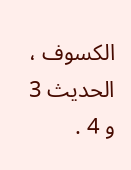الكسوف ، الحديث 3 و 4 .